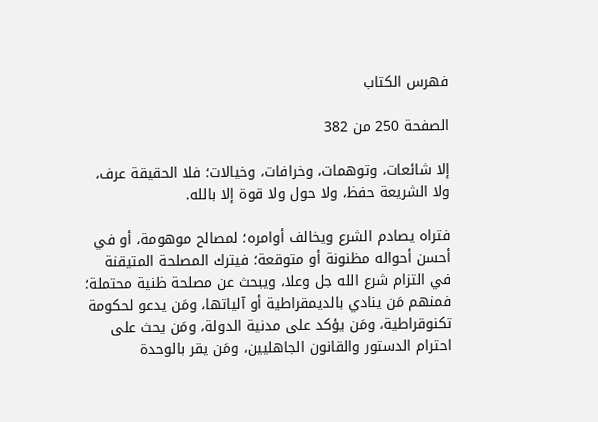فهرس الكتاب

الصفحة 250 من 382

إلا شائعات، وتوهمات، وخرافات، وخيالات؛ فلا الحقيقة عرف، ولا الشريعة حفظ، ولا حول ولا قوة إلا بالله.

فتراه يصادم الشرع ويخالف أوامره؛ لمصالح موهومة، أو في أحسن أحواله مظنونة أو متوقعة؛ فيترك المصلحة المتيقنة في التزام شرع الله جل وعلا، ويبحث عن مصلحة ظنية محتملة؛ فمنهم مَن ينادي بالديمقراطية أو آلياتها، ومَن يدعو لحكومة تكنوقراطية، ومَن يؤكد على مدنية الدولة، ومَن يحث على احترام الدستور والقانون الجاهليين، ومَن يقر بالوحدة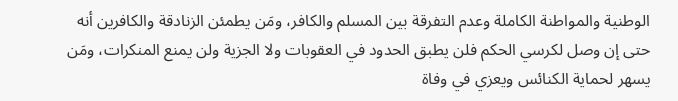الوطنية والمواطنة الكاملة وعدم التفرقة بين المسلم والكافر، ومَن يطمئن الزنادقة والكافرين أنه حتى إن وصل لكرسي الحكم فلن يطبق الحدود في العقوبات ولا الجزية ولن يمنع المنكرات، ومَن يسهر لحماية الكنائس ويعزي في وفاة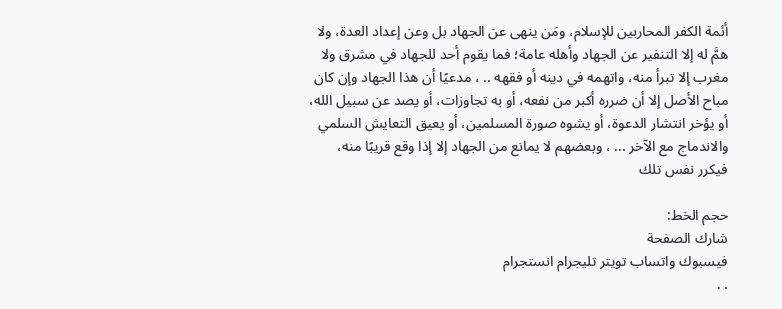أئمة الكفر المحاربين للإسلام، ومَن ينهى عن الجهاد بل وعن إعداد العدة، ولا همَّ له إلا التنفير عن الجهاد وأهله عامة؛ فما يقوم أحد للجهاد في مشرق ولا مغرب إلا تبرأ منه، واتهمه في دينه أو فقهه .. ، مدعيًا أن هذا الجهاد وإن كان مباح الأصل إلا أن ضرره أكبر من نفعه، أو به تجاوزات، أو يصد عن سبيل الله، أو يؤخر انتشار الدعوة، أو يشوه صورة المسلمين، أو يعيق التعايش السلمي والاندماج مع الآخر ... ، وبعضهم لا يمانع من الجهاد إلا إذا وقع قريبًا منه، فيكرر نفس تلك

حجم الخط:
شارك الصفحة
فيسبوك واتساب تويتر تليجرام انستجرام
. .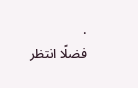.
فضلًا انتظر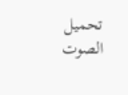تحميل الصوت